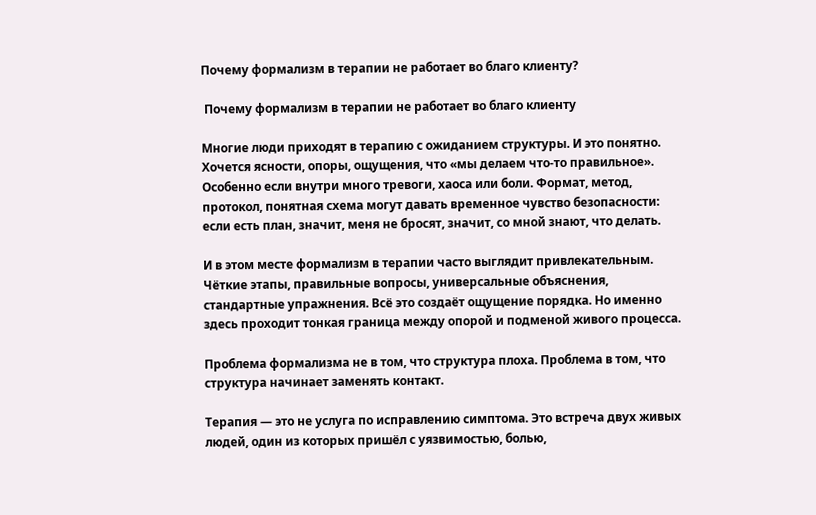Почему формализм в терапии не работает во благо клиенту?

 Почему формализм в терапии не работает во благо клиенту

Многие люди приходят в терапию с ожиданием структуры. И это понятно. Хочется ясности, опоры, ощущения, что «мы делаем что-то правильное». Особенно если внутри много тревоги, хаоса или боли. Формат, метод, протокол, понятная схема могут давать временное чувство безопасности: если есть план, значит, меня не бросят, значит, со мной знают, что делать.

И в этом месте формализм в терапии часто выглядит привлекательным. Чёткие этапы, правильные вопросы, универсальные объяснения, стандартные упражнения. Всё это создаёт ощущение порядка. Но именно здесь проходит тонкая граница между опорой и подменой живого процесса.

Проблема формализма не в том, что структура плоха. Проблема в том, что структура начинает заменять контакт.

Терапия — это не услуга по исправлению симптома. Это встреча двух живых людей, один из которых пришёл с уязвимостью, болью,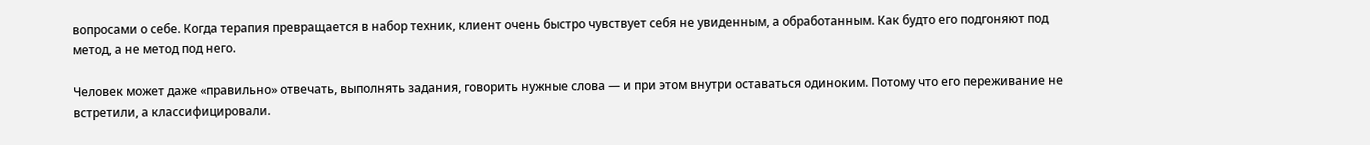вопросами о себе. Когда терапия превращается в набор техник, клиент очень быстро чувствует себя не увиденным, а обработанным. Как будто его подгоняют под метод, а не метод под него.

Человек может даже «правильно» отвечать, выполнять задания, говорить нужные слова — и при этом внутри оставаться одиноким. Потому что его переживание не встретили, а классифицировали.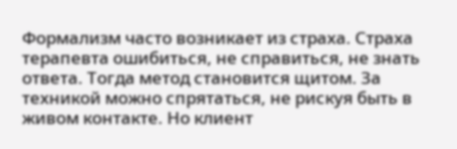Формализм часто возникает из страха. Страха терапевта ошибиться, не справиться, не знать ответа. Тогда метод становится щитом. За техникой можно спрятаться, не рискуя быть в живом контакте. Но клиент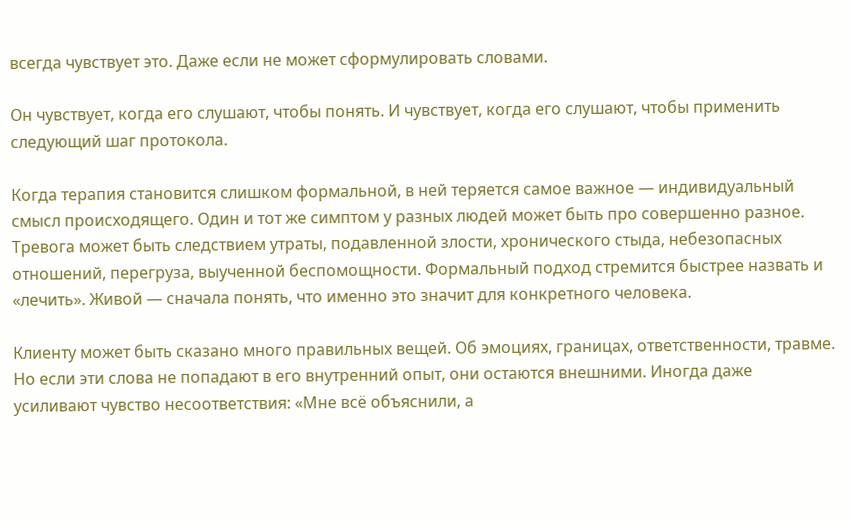всегда чувствует это. Даже если не может сформулировать словами.

Он чувствует, когда его слушают, чтобы понять. И чувствует, когда его слушают, чтобы применить следующий шаг протокола.

Когда терапия становится слишком формальной, в ней теряется самое важное — индивидуальный смысл происходящего. Один и тот же симптом у разных людей может быть про совершенно разное. Тревога может быть следствием утраты, подавленной злости, хронического стыда, небезопасных отношений, перегруза, выученной беспомощности. Формальный подход стремится быстрее назвать и «лечить». Живой — сначала понять, что именно это значит для конкретного человека.

Клиенту может быть сказано много правильных вещей. Об эмоциях, границах, ответственности, травме. Но если эти слова не попадают в его внутренний опыт, они остаются внешними. Иногда даже усиливают чувство несоответствия: «Мне всё объяснили, а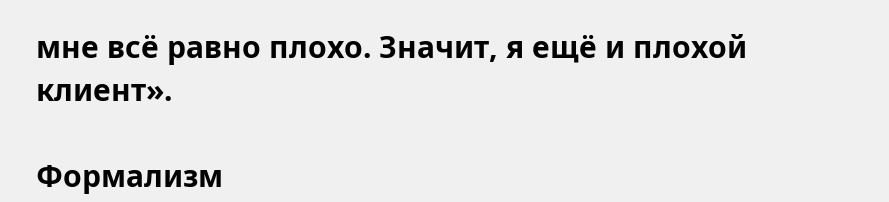мне всё равно плохо. Значит, я ещё и плохой клиент».

Формализм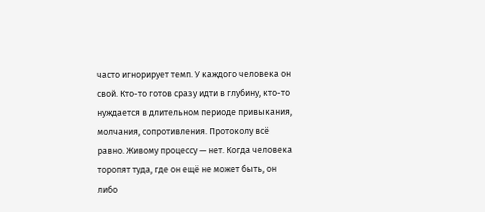часто игнорирует темп. У каждого человека он свой. Кто-то готов сразу идти в глубину, кто-то нуждается в длительном периоде привыкания, молчания, сопротивления. Протоколу всё равно. Живому процессу — нет. Когда человека торопят туда, где он ещё не может быть, он либо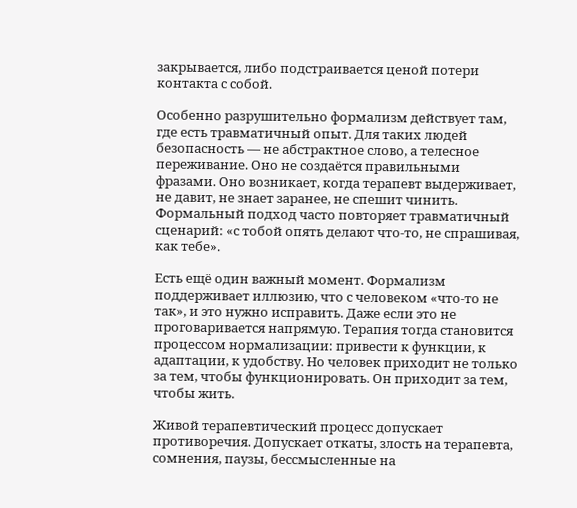закрывается, либо подстраивается ценой потери контакта с собой.

Особенно разрушительно формализм действует там, где есть травматичный опыт. Для таких людей безопасность — не абстрактное слово, а телесное переживание. Оно не создаётся правильными фразами. Оно возникает, когда терапевт выдерживает, не давит, не знает заранее, не спешит чинить. Формальный подход часто повторяет травматичный сценарий: «с тобой опять делают что-то, не спрашивая, как тебе».

Есть ещё один важный момент. Формализм поддерживает иллюзию, что с человеком «что-то не так», и это нужно исправить. Даже если это не проговаривается напрямую. Терапия тогда становится процессом нормализации: привести к функции, к адаптации, к удобству. Но человек приходит не только за тем, чтобы функционировать. Он приходит за тем, чтобы жить.

Живой терапевтический процесс допускает противоречия. Допускает откаты, злость на терапевта, сомнения, паузы, бессмысленные на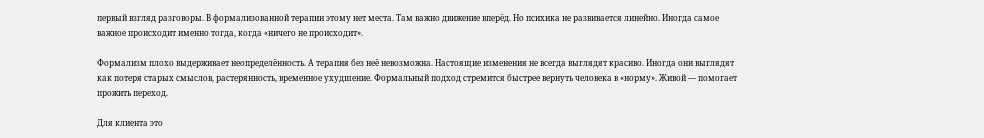первый взгляд разговоры. В формализованной терапии этому нет места. Там важно движение вперёд. Но психика не развивается линейно. Иногда самое важное происходит именно тогда, когда «ничего не происходит».

Формализм плохо выдерживает неопределённость. А терапия без неё невозможна. Настоящие изменения не всегда выглядят красиво. Иногда они выглядят как потеря старых смыслов, растерянность, временное ухудшение. Формальный подход стремится быстрее вернуть человека в «норму». Живой — помогает прожить переход.

Для клиента это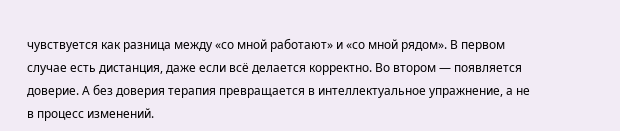чувствуется как разница между «со мной работают» и «со мной рядом». В первом случае есть дистанция, даже если всё делается корректно. Во втором — появляется доверие. А без доверия терапия превращается в интеллектуальное упражнение, а не в процесс изменений.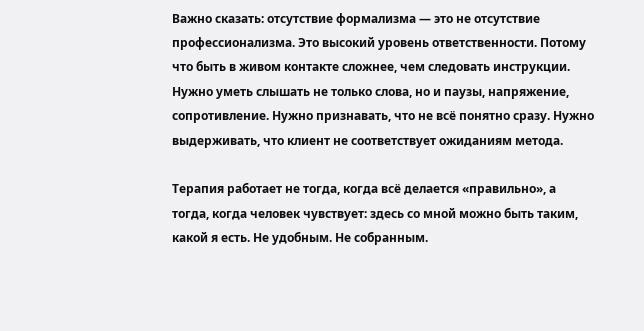Важно сказать: отсутствие формализма — это не отсутствие профессионализма. Это высокий уровень ответственности. Потому что быть в живом контакте сложнее, чем следовать инструкции. Нужно уметь слышать не только слова, но и паузы, напряжение, сопротивление. Нужно признавать, что не всё понятно сразу. Нужно выдерживать, что клиент не соответствует ожиданиям метода.

Терапия работает не тогда, когда всё делается «правильно», а тогда, когда человек чувствует: здесь со мной можно быть таким, какой я есть. Не удобным. Не собранным.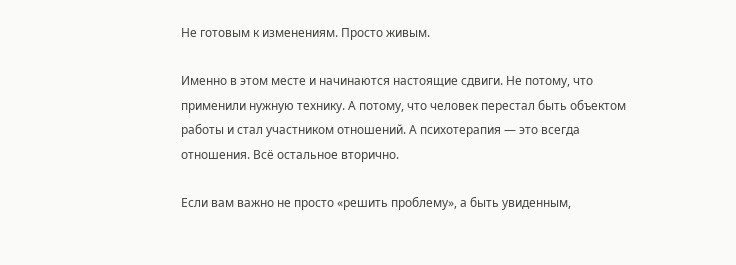Не готовым к изменениям. Просто живым.

Именно в этом месте и начинаются настоящие сдвиги. Не потому, что применили нужную технику. А потому, что человек перестал быть объектом работы и стал участником отношений. А психотерапия — это всегда отношения. Всё остальное вторично.

Если вам важно не просто «решить проблему», а быть увиденным,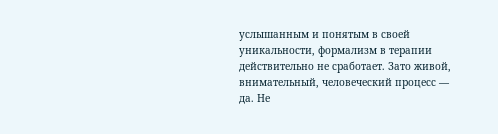услышанным и понятым в своей уникальности, формализм в терапии действительно не сработает. Зато живой, внимательный, человеческий процесс — да. Не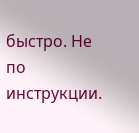быстро. Не по инструкции.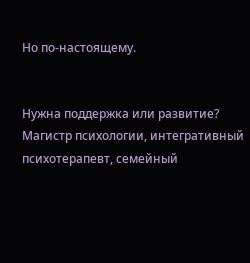Но по-настоящему.


Нужна поддержка или развитие?
Магистр психологии, интегративный психотерапевт, семейный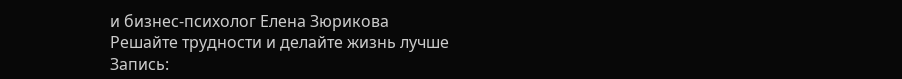и бизнес-психолог Елена Зюрикова
Решайте трудности и делайте жизнь лучше
Запись: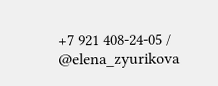+7 921 408‑24‑05 / @elena_zyurikova